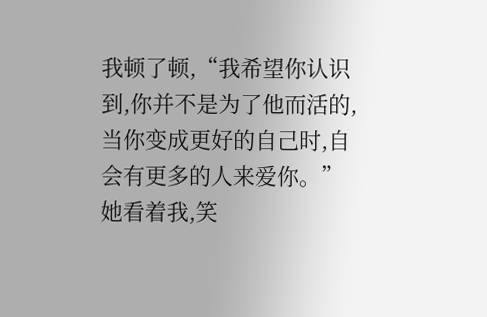我顿了顿,“我希望你认识到,你并不是为了他而活的,当你变成更好的自己时,自会有更多的人来爱你。”
她看着我,笑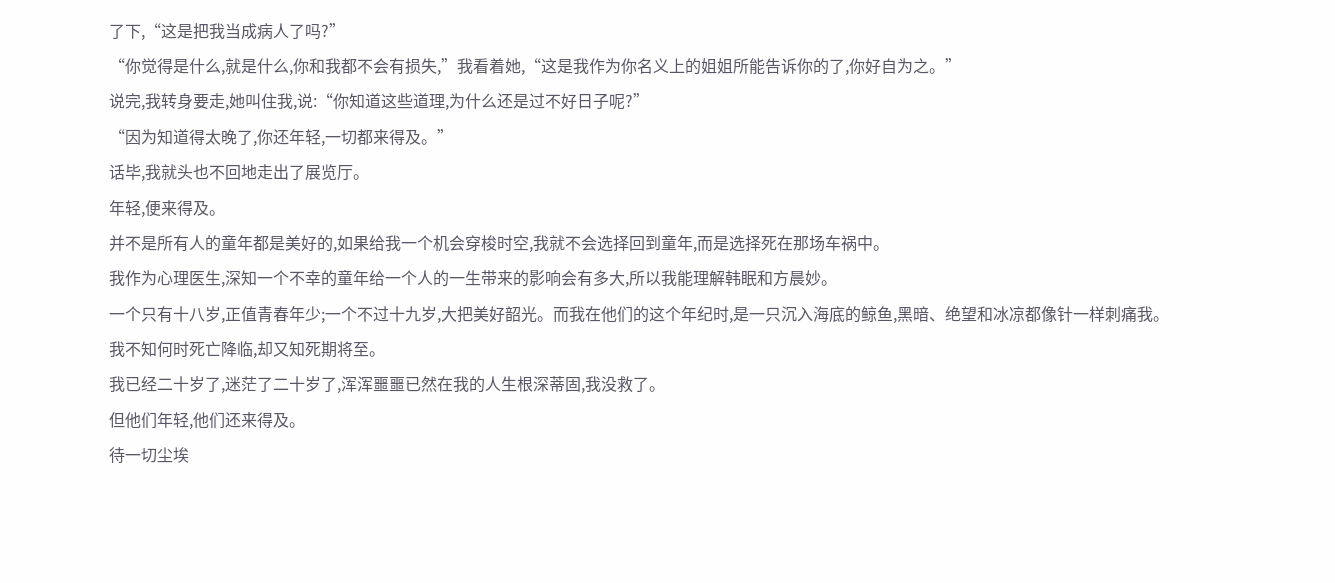了下,“这是把我当成病人了吗?”
“你觉得是什么,就是什么,你和我都不会有损失,”我看着她,“这是我作为你名义上的姐姐所能告诉你的了,你好自为之。”
说完,我转身要走,她叫住我,说:“你知道这些道理,为什么还是过不好日子呢?”
“因为知道得太晚了,你还年轻,一切都来得及。”
话毕,我就头也不回地走出了展览厅。
年轻,便来得及。
并不是所有人的童年都是美好的,如果给我一个机会穿梭时空,我就不会选择回到童年,而是选择死在那场车祸中。
我作为心理医生,深知一个不幸的童年给一个人的一生带来的影响会有多大,所以我能理解韩眠和方晨妙。
一个只有十八岁,正值青春年少;一个不过十九岁,大把美好韶光。而我在他们的这个年纪时,是一只沉入海底的鲸鱼,黑暗、绝望和冰凉都像针一样刺痛我。
我不知何时死亡降临,却又知死期将至。
我已经二十岁了,迷茫了二十岁了,浑浑噩噩已然在我的人生根深蒂固,我没救了。
但他们年轻,他们还来得及。
待一切尘埃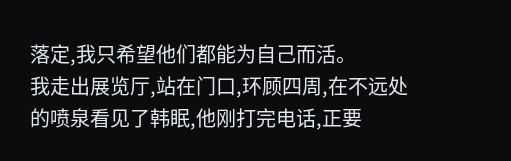落定,我只希望他们都能为自己而活。
我走出展览厅,站在门口,环顾四周,在不远处的喷泉看见了韩眠,他刚打完电话,正要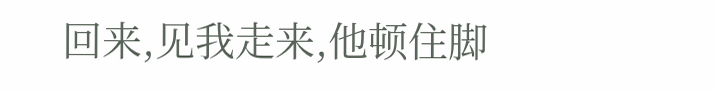回来,见我走来,他顿住脚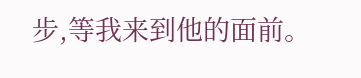步,等我来到他的面前。